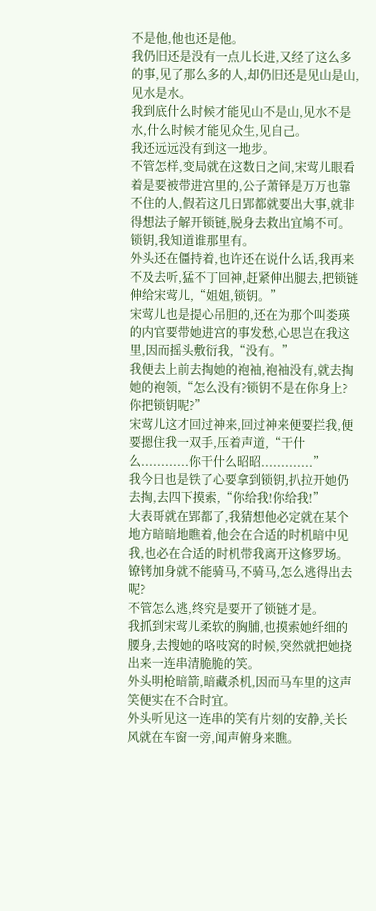不是他,他也还是他。
我仍旧还是没有一点儿长进,又经了这么多的事,见了那么多的人,却仍旧还是见山是山,见水是水。
我到底什么时候才能见山不是山,见水不是水,什么时候才能见众生,见自己。
我还远远没有到这一地步。
不管怎样,变局就在这数日之间,宋莺儿眼看着是要被带进宫里的,公子萧铎是万万也靠不住的人,假若这几日郢都就要出大事,就非得想法子解开锁链,脱身去救出宜鳩不可。
锁钥,我知道谁那里有。
外头还在僵持着,也许还在说什么话,我再来不及去听,猛不丁回神,赶紧伸出腿去,把锁链伸给宋莺儿,“姐姐,锁钥。”
宋莺儿也是提心吊胆的,还在为那个叫娄瑛的内官要带她进宫的事发愁,心思岂在我这里,因而摇头敷衍我,“没有。”
我便去上前去掏她的袍袖,袍袖没有,就去掏她的袍领,“怎么没有?锁钥不是在你身上?你把锁钥呢?”
宋莺儿这才回过神来,回过神来便要拦我,便要摁住我一双手,压着声道,“干什么............你干什么昭昭.............”
我今日也是铁了心要拿到锁钥,扒拉开她仍去掏,去四下摸索,“你给我!你给我!”
大表哥就在郢都了,我猜想他必定就在某个地方暗暗地瞧着,他会在合适的时机暗中见我,也必在合适的时机带我离开这修罗场。
镣铐加身就不能骑马,不骑马,怎么逃得出去呢?
不管怎么逃,终究是要开了锁链才是。
我抓到宋莺儿柔软的胸脯,也摸索她纤细的腰身,去搜她的咯吱窝的时候,突然就把她挠出来一连串清脆脆的笑。
外头明枪暗箭,暗藏杀机,因而马车里的这声笑便实在不合时宜。
外头听见这一连串的笑有片刻的安静,关长风就在车窗一旁,闻声俯身来瞧。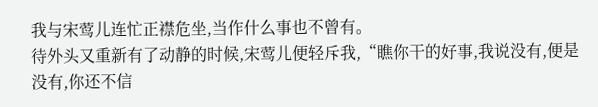我与宋莺儿连忙正襟危坐,当作什么事也不曾有。
待外头又重新有了动静的时候,宋莺儿便轻斥我,“瞧你干的好事,我说没有,便是没有,你还不信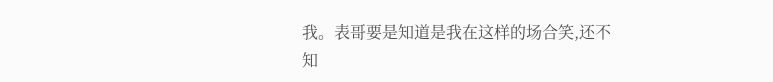我。表哥要是知道是我在这样的场合笑,还不知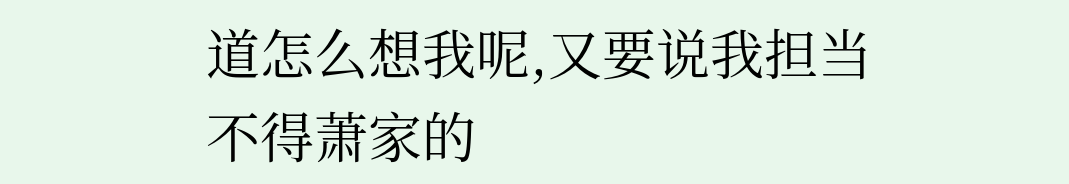道怎么想我呢,又要说我担当不得萧家的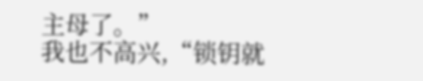主母了。”
我也不高兴,“锁钥就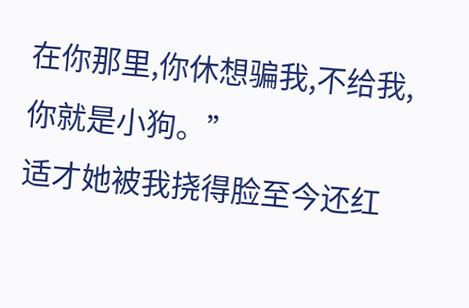在你那里,你休想骗我,不给我,你就是小狗。”
适才她被我挠得脸至今还红